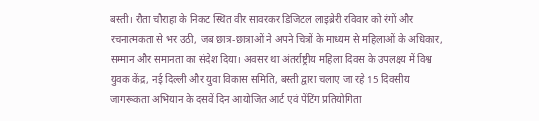बस्ती। रौता चौराहा के निकट स्थित वीर सावरकर डिजिटल लाइब्रेरी रविवार को रंगों और रचनात्मकता से भर उठी, जब छात्र-छात्राओं ने अपने चित्रों के माध्यम से महिलाओं के अधिकार, सम्मान और समानता का संदेश दिया। अवसर था अंतर्राष्ट्रीय महिला दिवस के उपलक्ष्य में विश्व युवक केंद्र, नई दिल्ली और युवा विकास समिति, बस्ती द्वारा चलाए जा रहे 15 दिवसीय जागरूकता अभियान के दसवें दिन आयोजित आर्ट एवं पेंटिंग प्रतियोगिता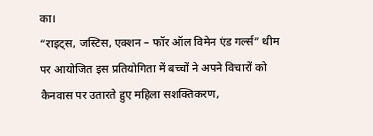का।
“राइट्स, जस्टिस, एक्शन – फॉर ऑल विमेन एंड गर्ल्स” थीम पर आयोजित इस प्रतियोगिता में बच्चों ने अपने विचारों को कैनवास पर उतारते हुए महिला सशक्तिकरण,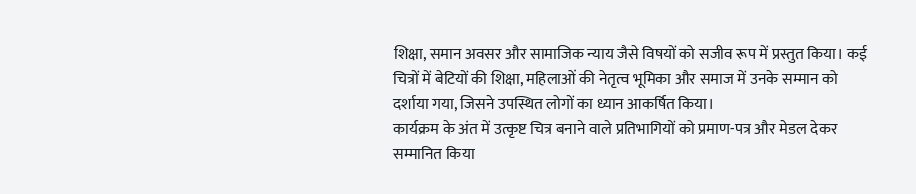शिक्षा, समान अवसर और सामाजिक न्याय जैसे विषयों को सजीव रूप में प्रस्तुत किया। कई चित्रों में बेटियों की शिक्षा, महिलाओं की नेतृत्व भूमिका और समाज में उनके सम्मान को दर्शाया गया, जिसने उपस्थित लोगों का ध्यान आकर्षित किया।
कार्यक्रम के अंत में उत्कृष्ट चित्र बनाने वाले प्रतिभागियों को प्रमाण-पत्र और मेडल देकर सम्मानित किया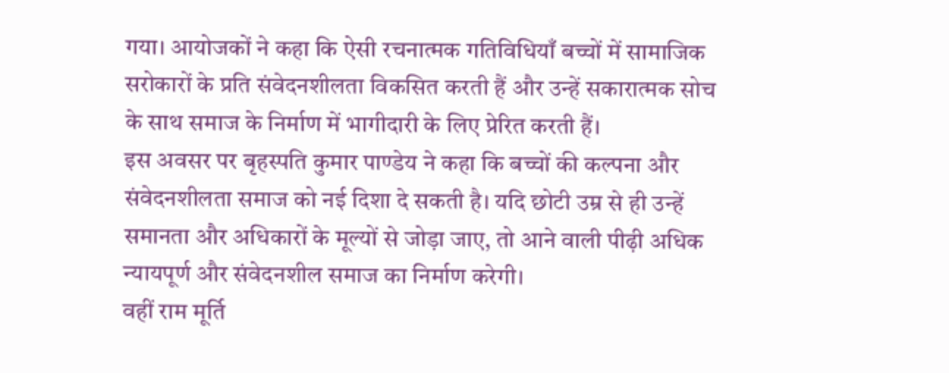गया। आयोजकों ने कहा कि ऐसी रचनात्मक गतिविधियाँ बच्चों में सामाजिक सरोकारों के प्रति संवेदनशीलता विकसित करती हैं और उन्हें सकारात्मक सोच के साथ समाज के निर्माण में भागीदारी के लिए प्रेरित करती हैं।
इस अवसर पर बृहस्पति कुमार पाण्डेय ने कहा कि बच्चों की कल्पना और संवेदनशीलता समाज को नई दिशा दे सकती है। यदि छोटी उम्र से ही उन्हें समानता और अधिकारों के मूल्यों से जोड़ा जाए, तो आने वाली पीढ़ी अधिक न्यायपूर्ण और संवेदनशील समाज का निर्माण करेगी।
वहीं राम मूर्ति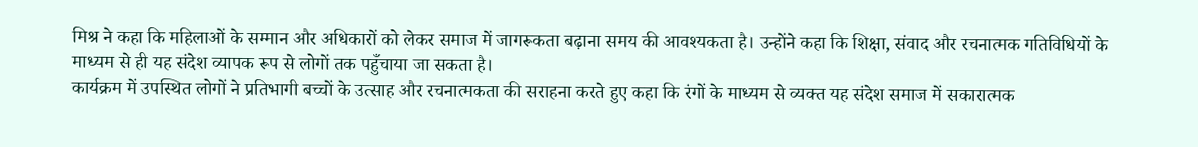मिश्र ने कहा कि महिलाओं के सम्मान और अधिकारों को लेकर समाज में जागरूकता बढ़ाना समय की आवश्यकता है। उन्होंने कहा कि शिक्षा, संवाद और रचनात्मक गतिविधियों के माध्यम से ही यह संदेश व्यापक रूप से लोगों तक पहुँचाया जा सकता है।
कार्यक्रम में उपस्थित लोगों ने प्रतिभागी बच्चों के उत्साह और रचनात्मकता की सराहना करते हुए कहा कि रंगों के माध्यम से व्यक्त यह संदेश समाज में सकारात्मक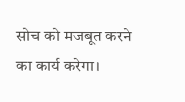सोच को मजबूत करने का कार्य करेगा।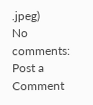.jpeg)
No comments:
Post a Comment